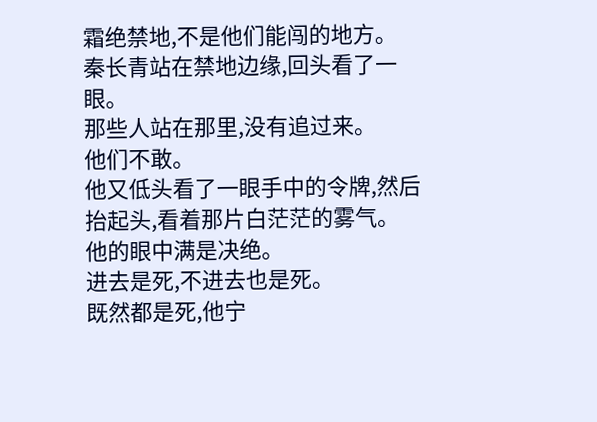霜绝禁地,不是他们能闯的地方。
秦长青站在禁地边缘,回头看了一眼。
那些人站在那里,没有追过来。
他们不敢。
他又低头看了一眼手中的令牌,然后抬起头,看着那片白茫茫的雾气。
他的眼中满是决绝。
进去是死,不进去也是死。
既然都是死,他宁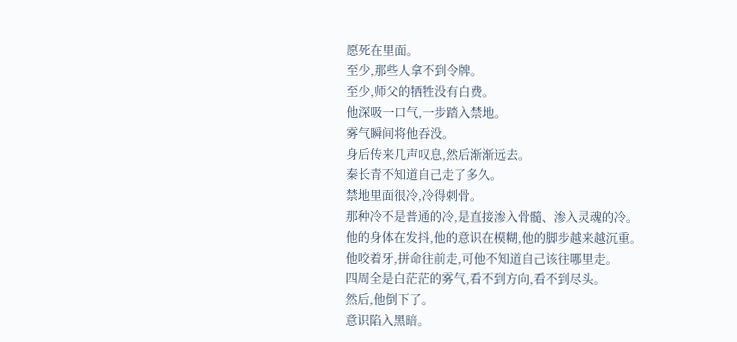愿死在里面。
至少,那些人拿不到令牌。
至少,师父的牺牲没有白费。
他深吸一口气,一步踏入禁地。
雾气瞬间将他吞没。
身后传来几声叹息,然后渐渐远去。
秦长青不知道自己走了多久。
禁地里面很冷,冷得刺骨。
那种冷不是普通的冷,是直接渗入骨髓、渗入灵魂的冷。
他的身体在发抖,他的意识在模糊,他的脚步越来越沉重。
他咬着牙,拼命往前走,可他不知道自己该往哪里走。
四周全是白茫茫的雾气,看不到方向,看不到尽头。
然后,他倒下了。
意识陷入黑暗。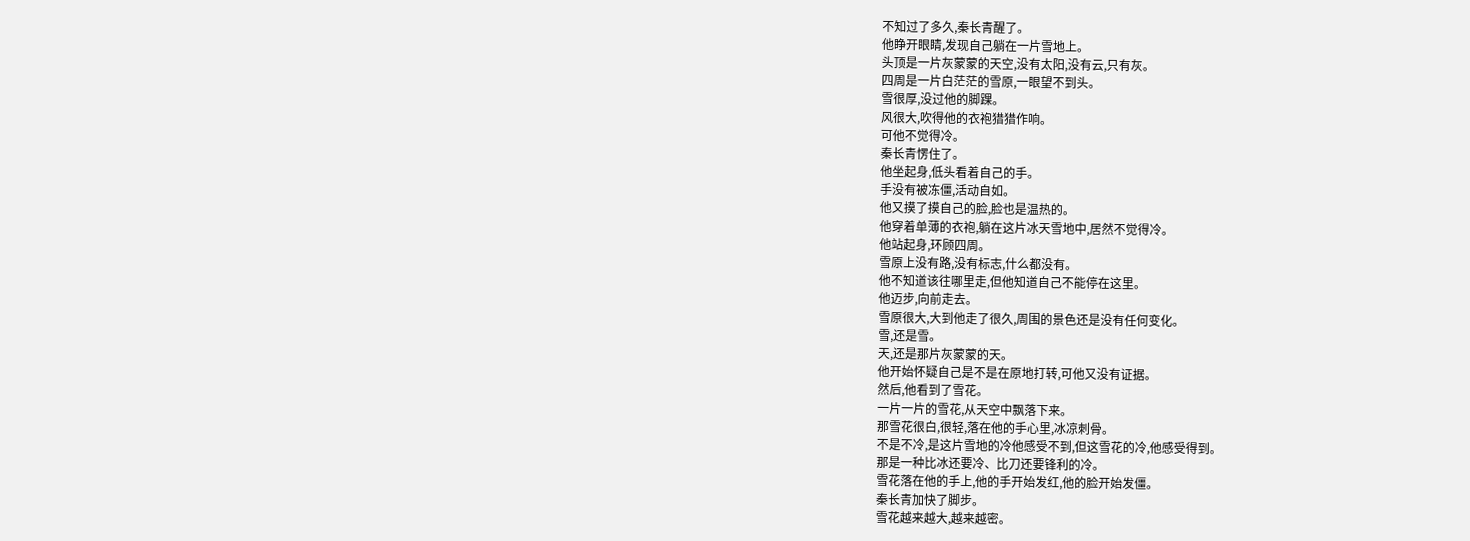不知过了多久,秦长青醒了。
他睁开眼睛,发现自己躺在一片雪地上。
头顶是一片灰蒙蒙的天空,没有太阳,没有云,只有灰。
四周是一片白茫茫的雪原,一眼望不到头。
雪很厚,没过他的脚踝。
风很大,吹得他的衣袍猎猎作响。
可他不觉得冷。
秦长青愣住了。
他坐起身,低头看着自己的手。
手没有被冻僵,活动自如。
他又摸了摸自己的脸,脸也是温热的。
他穿着单薄的衣袍,躺在这片冰天雪地中,居然不觉得冷。
他站起身,环顾四周。
雪原上没有路,没有标志,什么都没有。
他不知道该往哪里走,但他知道自己不能停在这里。
他迈步,向前走去。
雪原很大,大到他走了很久,周围的景色还是没有任何变化。
雪,还是雪。
天,还是那片灰蒙蒙的天。
他开始怀疑自己是不是在原地打转,可他又没有证据。
然后,他看到了雪花。
一片一片的雪花,从天空中飘落下来。
那雪花很白,很轻,落在他的手心里,冰凉刺骨。
不是不冷,是这片雪地的冷他感受不到,但这雪花的冷,他感受得到。
那是一种比冰还要冷、比刀还要锋利的冷。
雪花落在他的手上,他的手开始发红,他的脸开始发僵。
秦长青加快了脚步。
雪花越来越大,越来越密。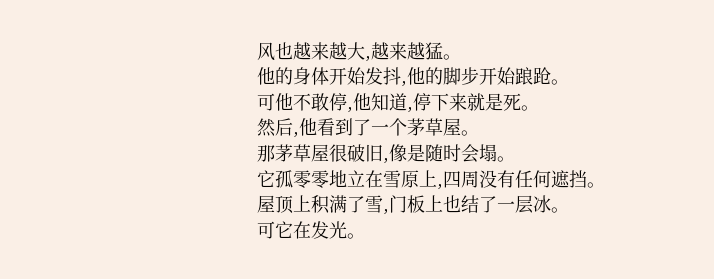风也越来越大,越来越猛。
他的身体开始发抖,他的脚步开始踉跄。
可他不敢停,他知道,停下来就是死。
然后,他看到了一个茅草屋。
那茅草屋很破旧,像是随时会塌。
它孤零零地立在雪原上,四周没有任何遮挡。
屋顶上积满了雪,门板上也结了一层冰。
可它在发光。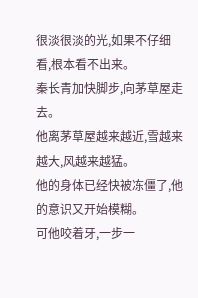很淡很淡的光,如果不仔细看,根本看不出来。
秦长青加快脚步,向茅草屋走去。
他离茅草屋越来越近,雪越来越大,风越来越猛。
他的身体已经快被冻僵了,他的意识又开始模糊。
可他咬着牙,一步一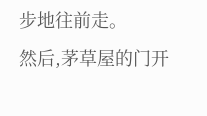步地往前走。
然后,茅草屋的门开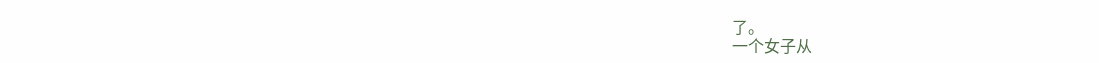了。
一个女子从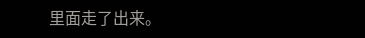里面走了出来。